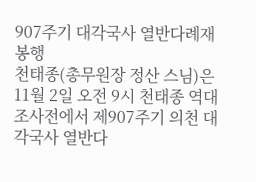907주기 대각국사 열반다례재 봉행
천태종(총무원장 정산 스님)은 11월 2일 오전 9시 천태종 역대조사전에서 제907주기 의천 대각국사 열반다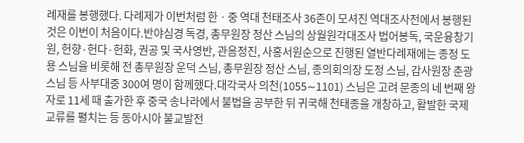례재를 봉행했다. 다례제가 이번처럼 한ㆍ중 역대 천태조사 36존이 모셔진 역대조사전에서 봉행된 것은 이번이 처음이다.반야심경 독경, 총무원장 정산 스님의 상월원각대조사 법어봉독, 국운융창기원, 헌향·헌다·헌화, 권공 및 국사영반, 관음정진, 사홍서원순으로 진행된 열반다례재에는 종정 도용 스님을 비롯해 전 총무원장 운덕 스님, 총무원장 정산 스님, 종의회의장 도정 스님, 감사원장 춘광 스님 등 사부대중 300여 명이 함께했다.대각국사 의천(1055∼1101) 스님은 고려 문종의 네 번째 왕자로 11세 때 출가한 후 중국 송나라에서 불법을 공부한 뒤 귀국해 천태종을 개창하고, 활발한 국제교류를 펼치는 등 동아시아 불교발전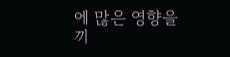에 많은 영향을 끼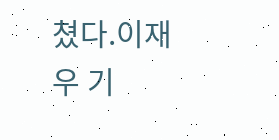쳤다.이재우 기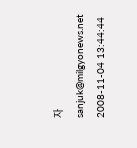자 sanjuk@milgyonews.net
2008-11-04 13:44:44